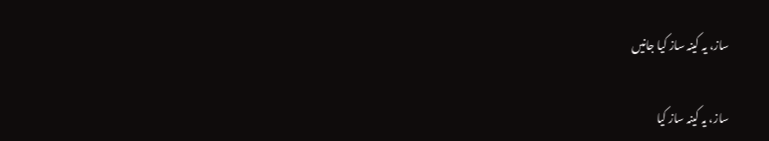ساز، یہ کینہ ساز کیا جانیں

ساز، یہ کینہ ساز کیا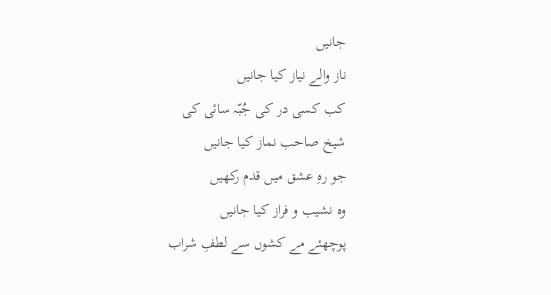جانیں
ناز والے نیاز کیا جانیں
کب کسی در کی جُبّہ سائی کی
شیخ صاحب نماز کیا جانیں
جو رہِ عشق میں قدم رکھیں
وہ نشیب و فراز کیا جانیں
پوچھئے مے کشوں سے لطفِ شراب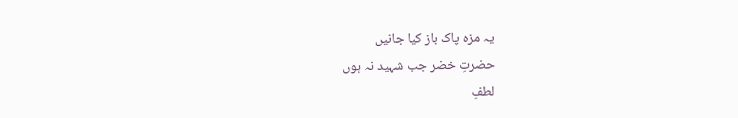یہ مزہ پاک باز کیا جانیں
حضرتِ خضر جب شہید نہ ہوں
لطفِ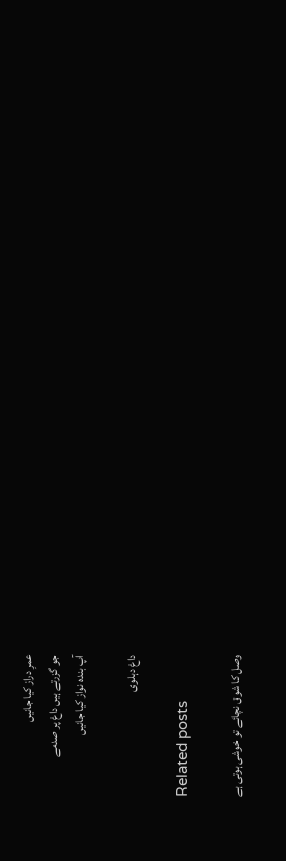عمرِ دراز کیا جانیں
جو گزرتے ہیں داغ پر صدمے
آپ بندہ نواز کیا جانیں

داغ دہلوی

Related posts

وصل کا شوق نچائے تو خوشی ہوتی ہے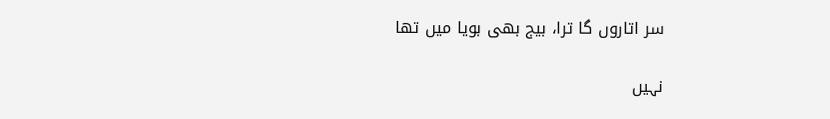سر اتاروں گا ترا، بیج بھی بویا میں تھا

نہیں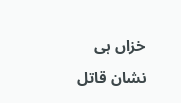خزاں ہی نشان قاتل